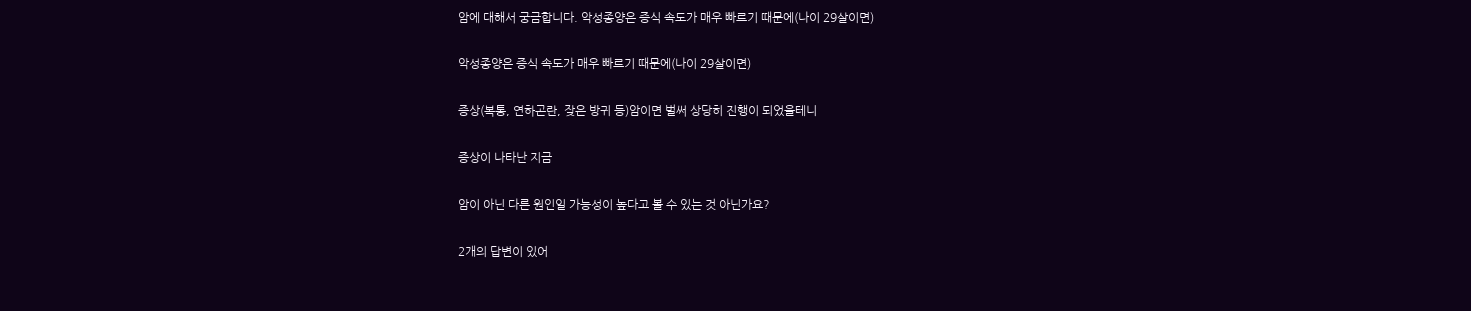암에 대해서 궁금합니다. 악성종양은 증식 속도가 매우 빠르기 때문에(나이 29살이면)

악성종양은 증식 속도가 매우 빠르기 때문에(나이 29살이면)

증상(복통, 연하곤란, 잦은 방귀 등)암이면 벌써 상당히 진행이 되었을테니

증상이 나타난 지금

암이 아닌 다른 원인일 가능성이 높다고 볼 수 있는 것 아닌가요?

2개의 답변이 있어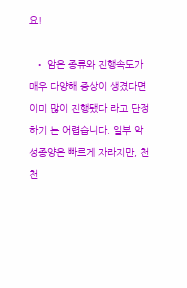요!

  • 암은 종류와 진행속도가 매우 다양해 증상이 생겼다면 이미 많이 진행됐다 라고 단정하기 는 어렵습니다. 일부 악성종양은 빠르게 자라지만, 천천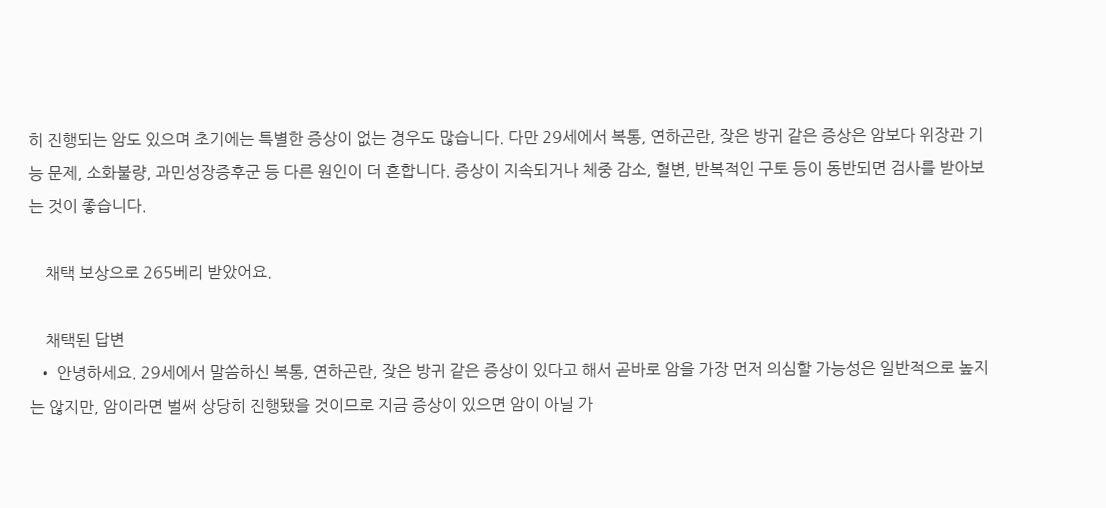히 진행되는 암도 있으며 초기에는 특별한 증상이 없는 경우도 많습니다. 다만 29세에서 복통, 연하곤란, 잦은 방귀 같은 증상은 암보다 위장관 기능 문제, 소화불량, 과민성장증후군 등 다른 원인이 더 흔합니다. 증상이 지속되거나 체중 감소, 혈변, 반복적인 구토 등이 동반되면 검사를 받아보는 것이 좋습니다.

    채택 보상으로 265베리 받았어요.

    채택된 답변
  • 안녕하세요. 29세에서 말씀하신 복통, 연하곤란, 잦은 방귀 같은 증상이 있다고 해서 곧바로 암을 가장 먼저 의심할 가능성은 일반적으로 높지는 않지만, 암이라면 벌써 상당히 진행됐을 것이므로 지금 증상이 있으면 암이 아닐 가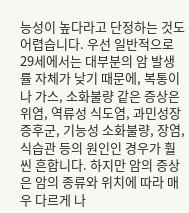능성이 높다라고 단정하는 것도 어렵습니다. 우선 일반적으로 29세에서는 대부분의 암 발생률 자체가 낮기 때문에, 복통이나 가스, 소화불량 같은 증상은 위염, 역류성 식도염, 과민성장증후군, 기능성 소화불량, 장염, 식습관 등의 원인인 경우가 훨씬 흔합니다. 하지만 암의 증상은 암의 종류와 위치에 따라 매우 다르게 나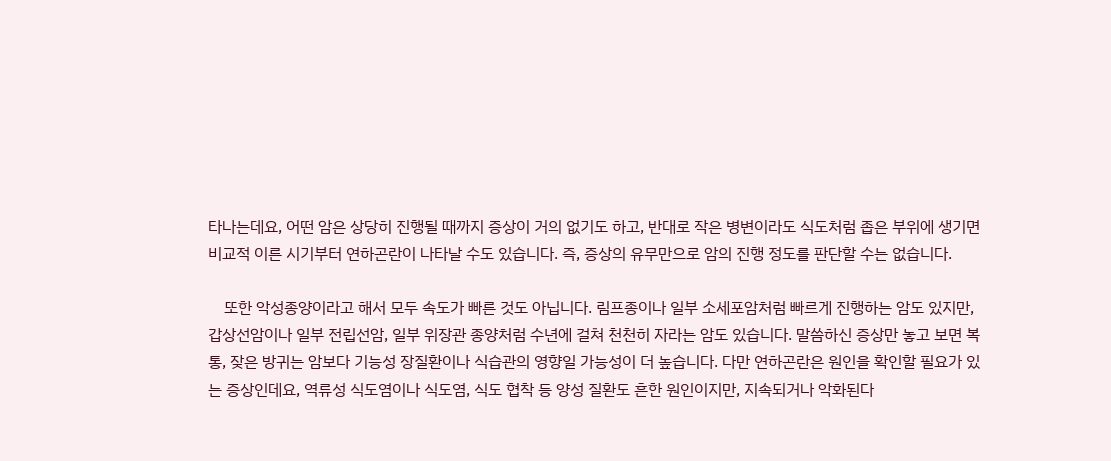타나는데요, 어떤 암은 상당히 진행될 때까지 증상이 거의 없기도 하고, 반대로 작은 병변이라도 식도처럼 좁은 부위에 생기면 비교적 이른 시기부터 연하곤란이 나타날 수도 있습니다. 즉, 증상의 유무만으로 암의 진행 정도를 판단할 수는 없습니다.

    또한 악성종양이라고 해서 모두 속도가 빠른 것도 아닙니다. 림프종이나 일부 소세포암처럼 빠르게 진행하는 암도 있지만, 갑상선암이나 일부 전립선암, 일부 위장관 종양처럼 수년에 걸쳐 천천히 자라는 암도 있습니다. 말씀하신 증상만 놓고 보면 복통, 잦은 방귀는 암보다 기능성 장질환이나 식습관의 영향일 가능성이 더 높습니다. 다만 연하곤란은 원인을 확인할 필요가 있는 증상인데요, 역류성 식도염이나 식도염, 식도 협착 등 양성 질환도 흔한 원인이지만, 지속되거나 악화된다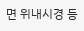면 위내시경 등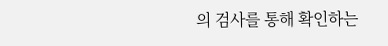의 검사를 통해 확인하는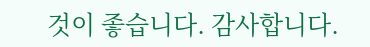것이 좋습니다. 감사합니다.